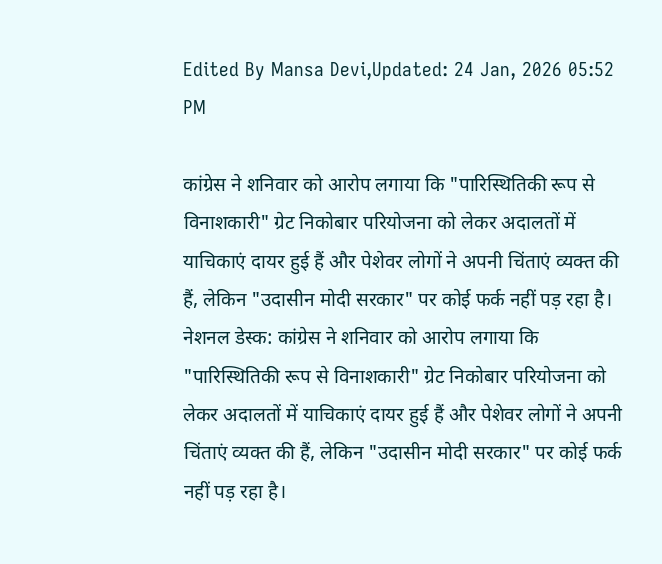Edited By Mansa Devi,Updated: 24 Jan, 2026 05:52 PM

कांग्रेस ने शनिवार को आरोप लगाया कि "पारिस्थितिकी रूप से विनाशकारी" ग्रेट निकोबार परियोजना को लेकर अदालतों में याचिकाएं दायर हुई हैं और पेशेवर लोगों ने अपनी चिंताएं व्यक्त की हैं, लेकिन "उदासीन मोदी सरकार" पर कोई फर्क नहीं पड़ रहा है।
नेशनल डेस्क: कांग्रेस ने शनिवार को आरोप लगाया कि "पारिस्थितिकी रूप से विनाशकारी" ग्रेट निकोबार परियोजना को लेकर अदालतों में याचिकाएं दायर हुई हैं और पेशेवर लोगों ने अपनी चिंताएं व्यक्त की हैं, लेकिन "उदासीन मोदी सरकार" पर कोई फर्क नहीं पड़ रहा है।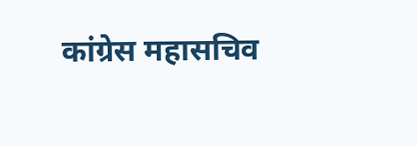कांग्रेस महासचिव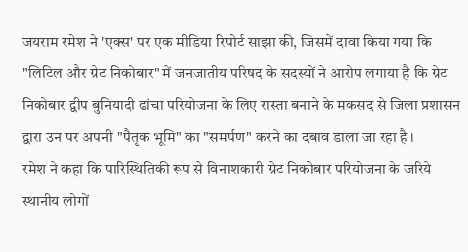जयराम रमेश ने 'एक्स' पर एक मीडिया रिपोर्ट साझा की, जिसमें दावा किया गया कि "लिटिल और ग्रेट निकोबार" में जनजातीय परिषद के सदस्यों ने आरोप लगाया है कि ग्रेट निकोबार द्वीप बुनियादी ढांचा परियोजना के लिए रास्ता बनाने के मकसद से जिला प्रशासन द्वारा उन पर अपनी "पैतृक भूमि" का "समर्पण" करने का दबाव डाला जा रहा है।
रमेश ने कहा कि पारिस्थितिकी रूप से विनाशकारी ग्रेट निकोबार परियोजना के जरिये स्थानीय लोगों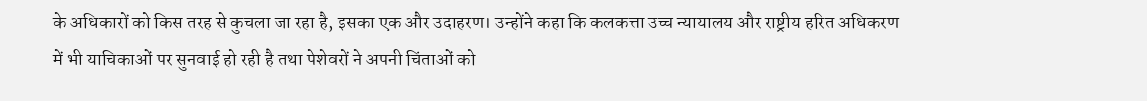के अधिकारों को किस तरह से कुचला जा रहा है, इसका एक और उदाहरण। उन्होंने कहा कि कलकत्ता उच्च न्यायालय और राष्ट्रीय हरित अधिकरण में भी याचिकाओं पर सुनवाई हो रही है तथा पेशेवरों ने अपनी चिंताओं को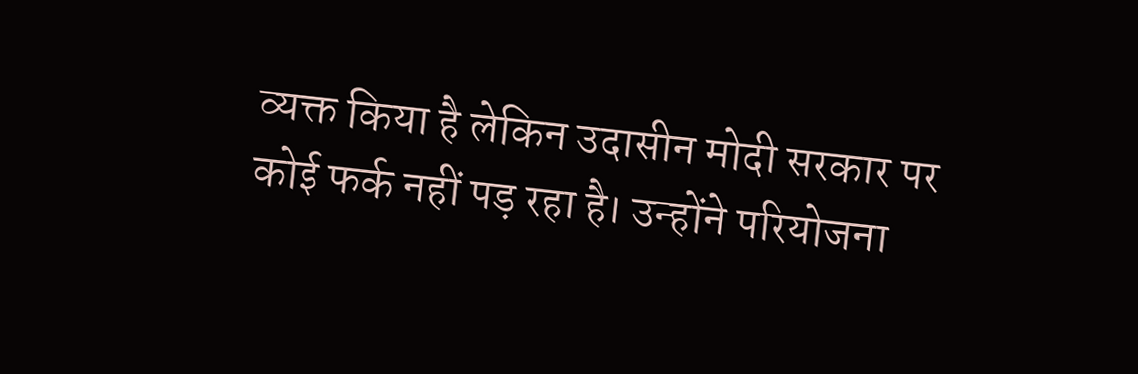व्यक्त किया है लेकिन उदासीन मोदी सरकार पर कोई फर्क नहीं पड़ रहा है। उन्होंने परियोजना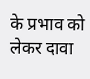के प्रभाव को लेकर दावा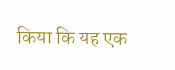किया कि यह एक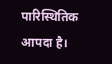पारिस्थितिक आपदा है।